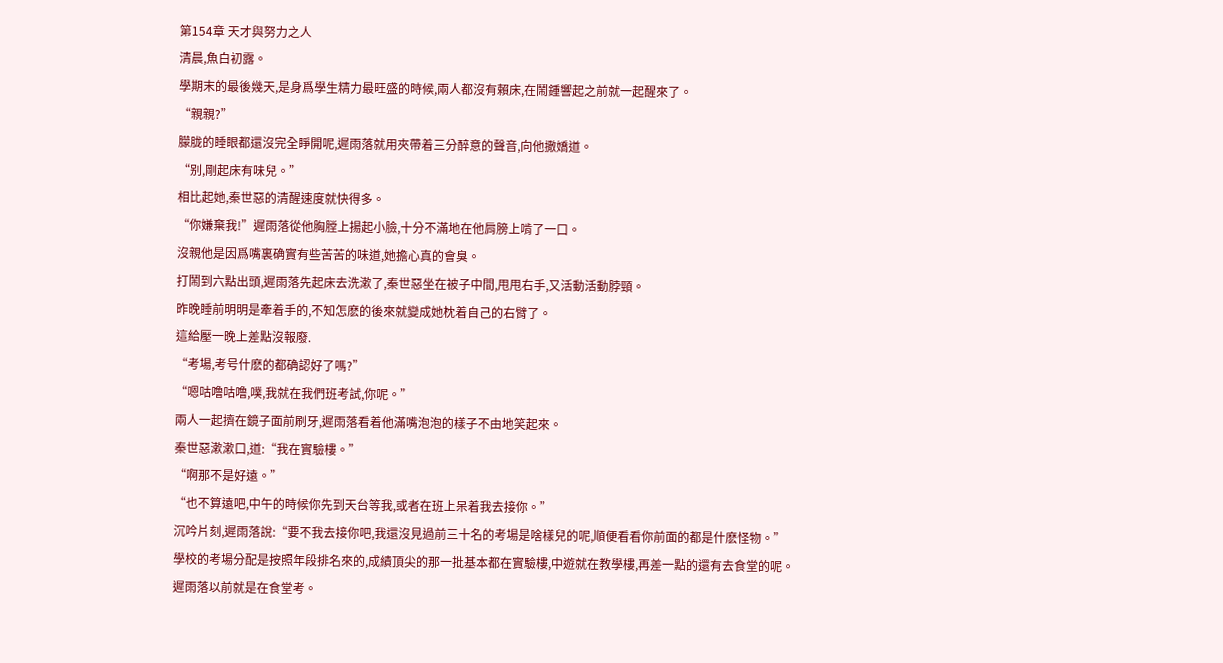第154章 天才與努力之人
清晨,魚白初露。
學期末的最後幾天,是身爲學生精力最旺盛的時候,兩人都沒有賴床,在鬧鍾響起之前就一起醒來了。
“親親?”
朦胧的睡眼都還沒完全睜開呢,遲雨落就用夾帶着三分醉意的聲音,向他撒嬌道。
“别,剛起床有味兒。”
相比起她,秦世惡的清醒速度就快得多。
“你嫌棄我!”遲雨落從他胸膛上揚起小臉,十分不滿地在他肩膀上啃了一口。
沒親他是因爲嘴裏确實有些苦苦的味道,她擔心真的會臭。
打鬧到六點出頭,遲雨落先起床去洗漱了,秦世惡坐在被子中間,甩甩右手,又活動活動脖頸。
昨晚睡前明明是牽着手的,不知怎麽的後來就變成她枕着自己的右臂了。
這給壓一晚上差點沒報廢.
“考場,考号什麽的都确認好了嗎?”
“嗯咕噜咕噜,噗,我就在我們班考試,你呢。”
兩人一起擠在鏡子面前刷牙,遲雨落看着他滿嘴泡泡的樣子不由地笑起來。
秦世惡漱漱口,道:“我在實驗樓。”
“啊那不是好遠。”
“也不算遠吧,中午的時候你先到天台等我,或者在班上呆着我去接你。”
沉吟片刻,遲雨落說:“要不我去接你吧,我還沒見過前三十名的考場是啥樣兒的呢,順便看看你前面的都是什麽怪物。”
學校的考場分配是按照年段排名來的,成績頂尖的那一批基本都在實驗樓,中遊就在教學樓,再差一點的還有去食堂的呢。
遲雨落以前就是在食堂考。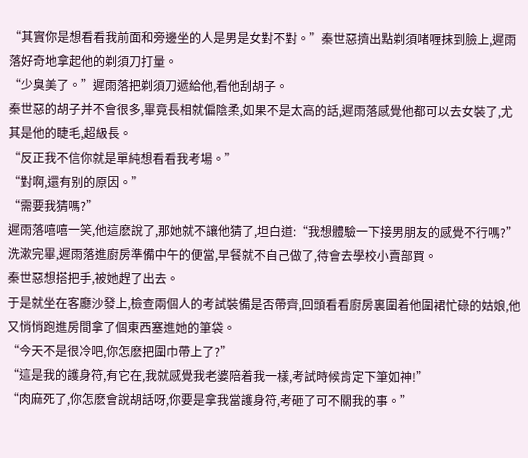“其實你是想看看我前面和旁邊坐的人是男是女對不對。”秦世惡擠出點剃須啫喱抹到臉上,遲雨落好奇地拿起他的剃須刀打量。
“少臭美了。”遲雨落把剃須刀遞給他,看他刮胡子。
秦世惡的胡子并不會很多,畢竟長相就偏陰柔,如果不是太高的話,遲雨落感覺他都可以去女裝了,尤其是他的睫毛,超級長。
“反正我不信你就是單純想看看我考場。”
“對啊,還有别的原因。”
“需要我猜嗎?”
遲雨落嘻嘻一笑,他這麽說了,那她就不讓他猜了,坦白道:“我想體驗一下接男朋友的感覺不行嗎?”
洗漱完畢,遲雨落進廚房準備中午的便當,早餐就不自己做了,待會去學校小賣部買。
秦世惡想搭把手,被她趕了出去。
于是就坐在客廳沙發上,檢查兩個人的考試裝備是否帶齊,回頭看看廚房裏圍着他圍裙忙碌的姑娘,他又悄悄跑進房間拿了個東西塞進她的筆袋。
“今天不是很冷吧,你怎麽把圍巾帶上了?”
“這是我的護身符,有它在,我就感覺我老婆陪着我一樣,考試時候肯定下筆如神!”
“肉麻死了,你怎麽會說胡話呀,你要是拿我當護身符,考砸了可不關我的事。”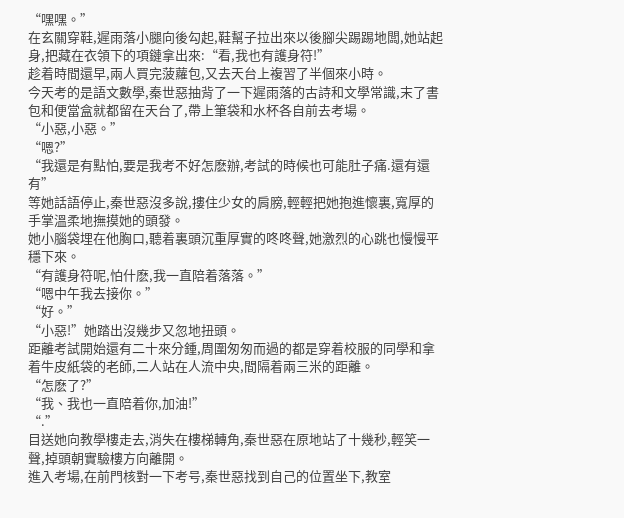“嘿嘿。”
在玄關穿鞋,遲雨落小腿向後勾起,鞋幫子拉出來以後腳尖踢踢地闆,她站起身,把藏在衣領下的項鏈拿出來:“看,我也有護身符!”
趁着時間還早,兩人買完菠蘿包,又去天台上複習了半個來小時。
今天考的是語文數學,秦世惡抽背了一下遲雨落的古詩和文學常識,末了書包和便當盒就都留在天台了,帶上筆袋和水杯各自前去考場。
“小惡,小惡。”
“嗯?”
“我還是有點怕,要是我考不好怎麽辦,考試的時候也可能肚子痛.還有還有”
等她話語停止,秦世惡沒多說,摟住少女的肩膀,輕輕把她抱進懷裏,寬厚的手掌溫柔地撫摸她的頭發。
她小腦袋埋在他胸口,聽着裏頭沉重厚實的咚咚聲,她激烈的心跳也慢慢平穩下來。
“有護身符呢,怕什麽,我一直陪着落落。”
“嗯中午我去接你。”
“好。”
“小惡!”她踏出沒幾步又忽地扭頭。
距離考試開始還有二十來分鍾,周圍匆匆而過的都是穿着校服的同學和拿着牛皮紙袋的老師,二人站在人流中央,間隔着兩三米的距離。
“怎麽了?”
“我、我也一直陪着你,加油!”
“.”
目送她向教學樓走去,消失在樓梯轉角,秦世惡在原地站了十幾秒,輕笑一聲,掉頭朝實驗樓方向離開。
進入考場,在前門核對一下考号,秦世惡找到自己的位置坐下,教室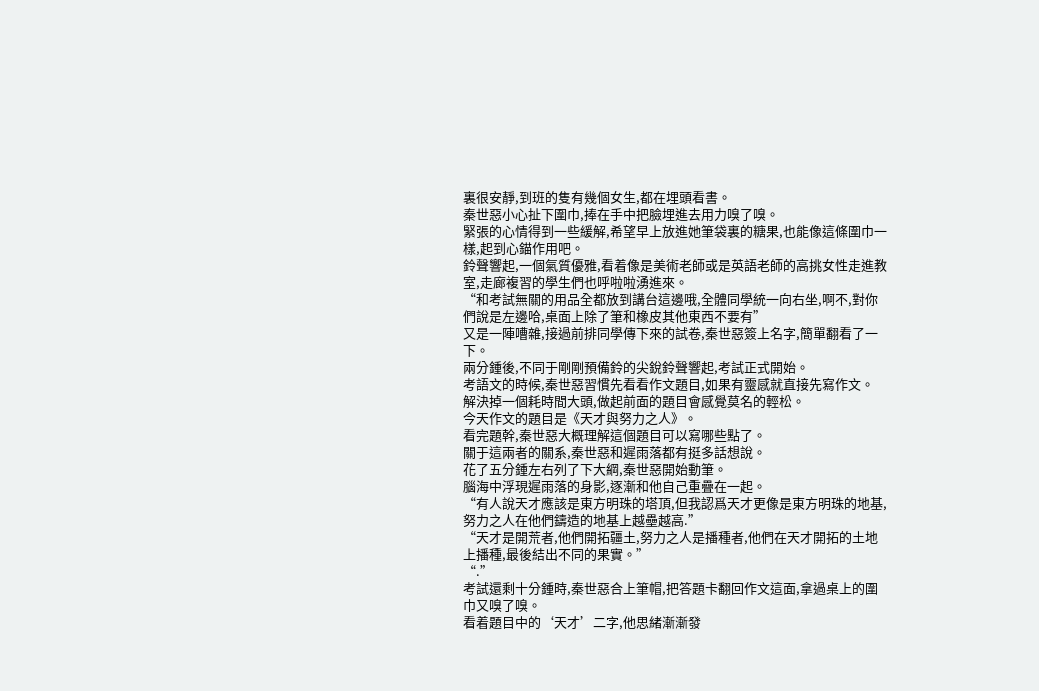裏很安靜,到班的隻有幾個女生,都在埋頭看書。
秦世惡小心扯下圍巾,捧在手中把臉埋進去用力嗅了嗅。
緊張的心情得到一些緩解,希望早上放進她筆袋裏的糖果,也能像這條圍巾一樣,起到心錨作用吧。
鈴聲響起,一個氣質優雅,看着像是美術老師或是英語老師的高挑女性走進教室,走廊複習的學生們也呼啦啦湧進來。
“和考試無關的用品全都放到講台這邊哦,全體同學統一向右坐,啊不,對你們說是左邊哈,桌面上除了筆和橡皮其他東西不要有”
又是一陣嘈雜,接過前排同學傳下來的試卷,秦世惡簽上名字,簡單翻看了一下。
兩分鍾後,不同于剛剛預備鈴的尖銳鈴聲響起,考試正式開始。
考語文的時候,秦世惡習慣先看看作文題目,如果有靈感就直接先寫作文。
解決掉一個耗時間大頭,做起前面的題目會感覺莫名的輕松。
今天作文的題目是《天才與努力之人》。
看完題幹,秦世惡大概理解這個題目可以寫哪些點了。
關于這兩者的關系,秦世惡和遲雨落都有挺多話想說。
花了五分鍾左右列了下大綱,秦世惡開始動筆。
腦海中浮現遲雨落的身影,逐漸和他自己重疊在一起。
“有人說天才應該是東方明珠的塔頂,但我認爲天才更像是東方明珠的地基,努力之人在他們鑄造的地基上越壘越高.”
“天才是開荒者,他們開拓疆土,努力之人是播種者,他們在天才開拓的土地上播種,最後結出不同的果實。”
“.”
考試還剩十分鍾時,秦世惡合上筆帽,把答題卡翻回作文這面,拿過桌上的圍巾又嗅了嗅。
看着題目中的‘天才’二字,他思緒漸漸發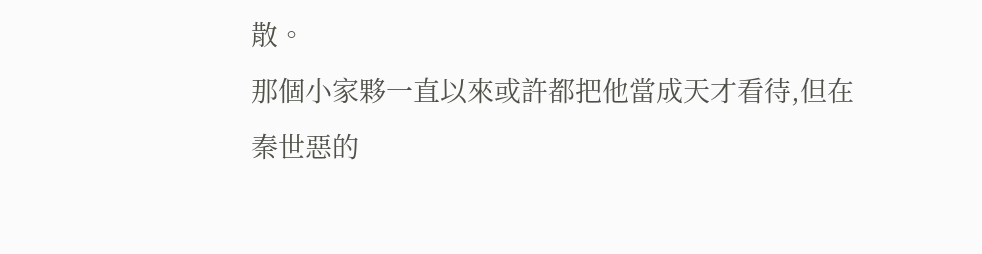散。
那個小家夥一直以來或許都把他當成天才看待,但在秦世惡的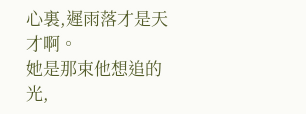心裏,遲雨落才是天才啊。
她是那束他想追的光,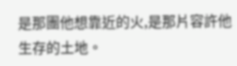是那團他想靠近的火,是那片容許他生存的土地。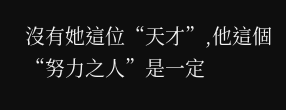沒有她這位“天才”,他這個“努力之人”是一定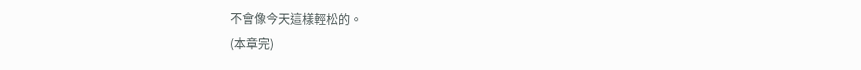不會像今天這樣輕松的。
(本章完)